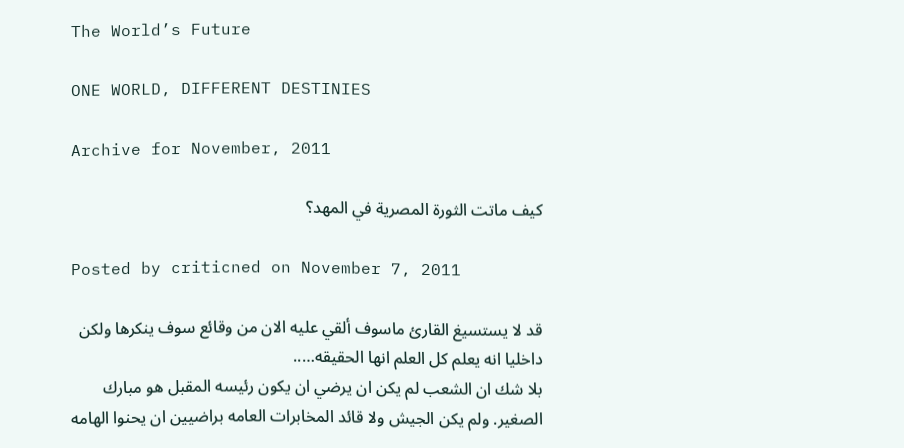The World’s Future

ONE WORLD, DIFFERENT DESTINIES

Archive for November, 2011

كيف ماتت الثورة المصرية في المهد؟

Posted by criticned on November 7, 2011

قد لا يستسيغ القارئ ماسوف ألقي عليه الان من وقائع سوف ينكرها ولكن داخليا انه يعلم كل العلم انها الحقيقه…..
بلا شك ان الشعب لم يكن ان يرضي ان يكون رئيسه المقبل هو مبارك الصغير. ولم يكن الجيش ولا قائد المخابرات العامه براضيين ان يحنوا الهامه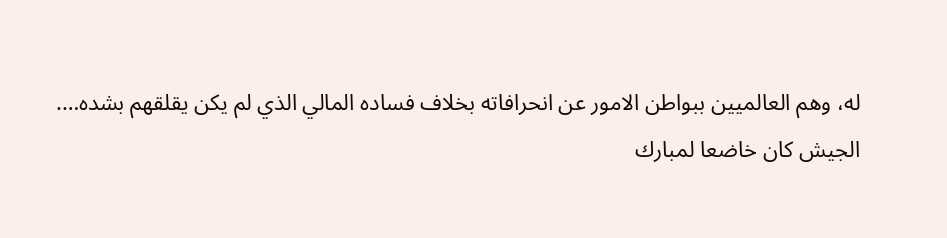له، وهم العالميين ببواطن الامور عن انحرافاته بخلاف فساده المالي الذي لم يكن يقلقهم بشده….
الجيش كان خاضعا لمبارك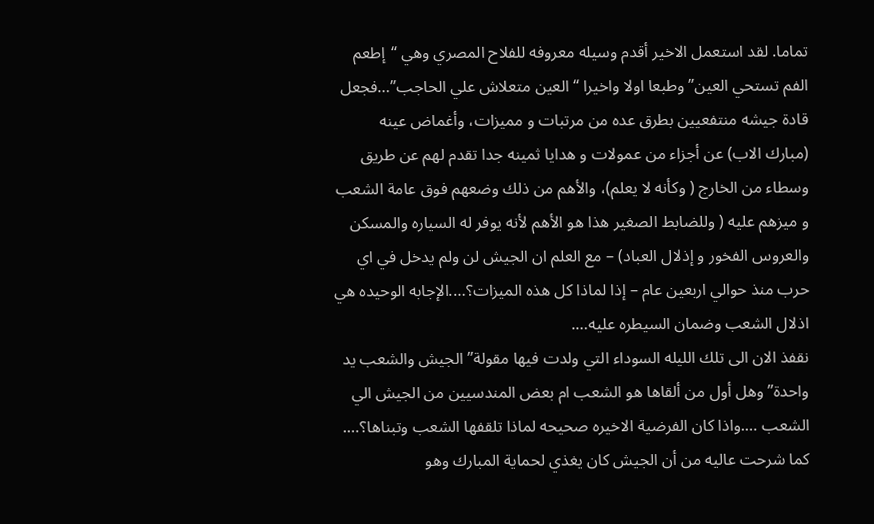تماما. لقد استعمل الاخير أقدم وسيله معروفه للفلاح المصري وهي “إطعم الفم تستحي العين” وطبعا اولا واخيرا “العين متعلاش علي الحاجب”…فجعل قادة جيشه منتفعيين بطرق عده من مرتبات و مميزات، وأغماض عينه (مبارك الاب) عن أجزاء من عمولات و هدايا ثمينه جدا تقدم لهم عن طريق وسطاء من الخارج ( وكأنه لا يعلم)، والأهم من ذلك وضعهم فوق عامة الشعب و ميزهم عليه ( وللضابط الصغير هذا هو الأهم لأنه يوفر له السياره والمسكن والعروس الفخور و إذلال العباد) – مع العلم ان الجيش لن ولم يدخل في اي حرب منذ حوالي اربعين عام – إذا لماذا كل هذه الميزات؟….الإجابه الوحيده هي اذلال الشعب وضمان السيطره عليه….
نقفذ الان الى تلك الليله السوداء التي ولدت فيها مقولة” الجيش والشعب يد واحدة” وهل أول من ألقاها هو الشعب ام بعض المندسيين من الجيش الي الشعب ….واذا كان الفرضية الاخيره صحيحه لماذا تلقفها الشعب وتبناها؟….
كما شرحت عاليه من أن الجيش كان يغذي لحماية المبارك وهو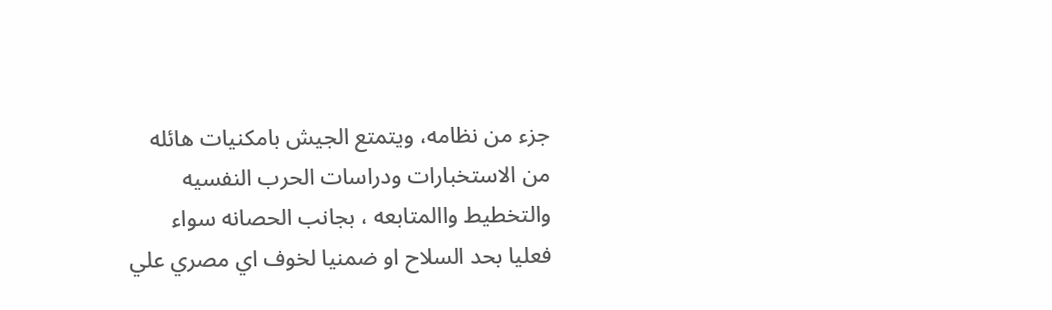جزء من نظامه، ويتمتع الجيش بامكنيات هائله من الاستخبارات ودراسات الحرب النفسيه والتخطيط واالمتابعه ، بجانب الحصانه سواء فعليا بحد السلاح او ضمنيا لخوف اي مصري علي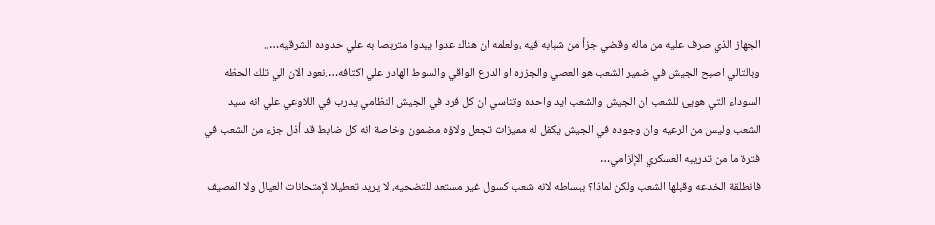الجهاز الذي صرف عليه من ماله وقضي جزأ من شبابه فيه ،ولعلمه ان هناك عدوا يبدوا متربصا به علي حدوده الشرقيه…..
وبالتالي اصبح الجيش في ضمير الشعب هو العصي والجزره او الدرع الواقي والسوط الهادر علي اكتافه….نعود الان الي تلك الحظه السوداء التي هويئ للشعب ان الجيش والشعب ايد واحده وتناسي ان كل فرد في الجيش النظامي يدرب في اللاوعي علي انه سيد الشعب وليس من الرعيه وان وجوده في الجيش يكفل له مميزات تجعل ولاؤه مضمون وخاصة انه كل ضابط قد أذل جزء من الشعب في فترة ما من تدريبه العسكري الإلزامي…
فانطلقة الخدعه وقبلها الشعب ولكن لماذا؟ ببساطه لانه شعب كسول غير مستعد للتضحيه، لا يريد تعطيلا لإمتحانات العيال ولا المصيف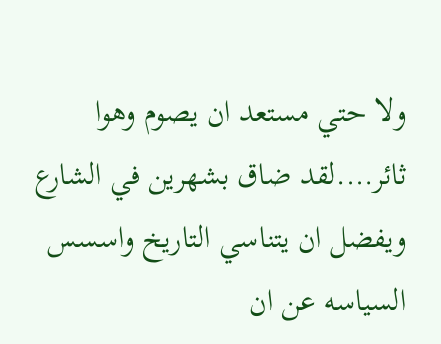ولا حتي مستعد ان يصوم وهوا ثائر….لقد ضاق بشهرين في الشارع ويفضل ان يتناسي التاريخ واسسس السياسه عن ان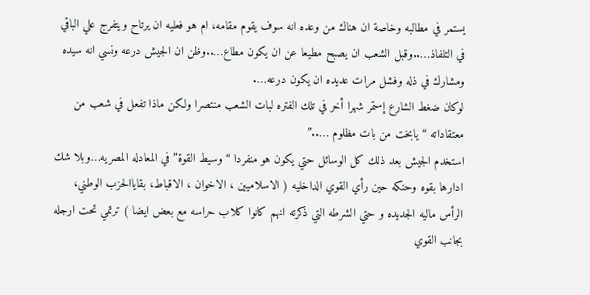يستمر في مطالبه وخاصة ان هناك من وعده انه سوف يقوم مقامه، ام هو فعليه ان يرتاح ويتفرج علي الباقي في التلفاذ…..وقبل الشعب ان يصبح مطيعا عن ان يكون مطاع…..وظن ان الجيش درعه ونسي انه سيده ومشارك في ذله وفشل مرات عديده ان يكون درعه….
لوكان ضغط الشارع إستمر شهرا أخر في تلك الفتره لبات الشعب منتصرا ولكن ماذا تفعل في شعب من معتقاداته “يابخت من بات مظلوم …..”
استخدم الجيش بعد ذلك كل الوسائل حتي يكون هو منفردا “وسيط القوة” في المعادله المصريه…وبلا شك ادارها بقوه وحنكه حين رأي القوي الداخليه ( الاسلاميين ، الاخوان ، الاقباط، بقاياالحزب الوطني، الرأس ماليه الجديده و حتي الشرطه التي ذكرته انهم كانوا كلاب حراسه مع بعض ايضا ) ترتمي تحت ارجله بجانب القوي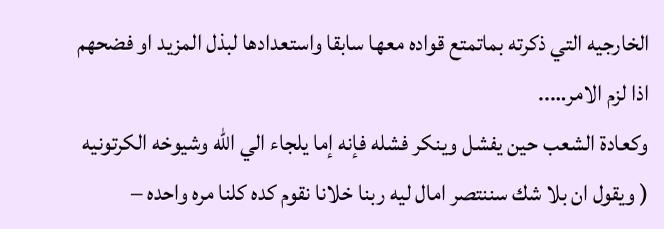الخارجيه التي ذكرته بماتمتع قواده معها سابقا واستعدادها لبذل المزيد او فضحهم اذا لزم الامر…..
وكعادة الشعب حين يفشل وينكر فشله فإنه إما يلجاء الي الله وشيوخه الكرتونيه ( ويقول ان بلا شك سننتصر امال ليه ربنا خلانا نقوم كده كلنا مره واحده –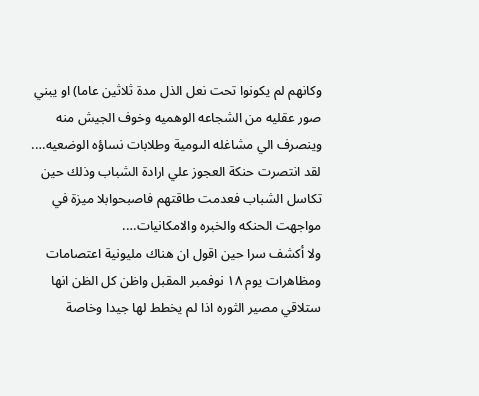وكانهم لم يكونوا تحت نعل الذل مدة ثلاثين عاما) او يبني صور عقليه من الشجاعه الوهميه وخوف الجيش منه وينصرف الي مشاغله الىومية وطلابات نساؤه الوضعيه….
لقد انتصرت حنكة العجوز علي ارادة الشباب وذلك حين تكاسل الشباب فعدمت طاقتهم فاصبحوابلا ميزة في مواجهت الحنكه والخبره والامكانيات….
ولا أكشف سرا حين اقول ان هناك مليونية اعتصامات ومظاهرات يوم ١٨ نوفمبر المقبل واظن كل الظن انها ستلاقي مصير الثوره اذا لم يخطط لها جيدا وخاصة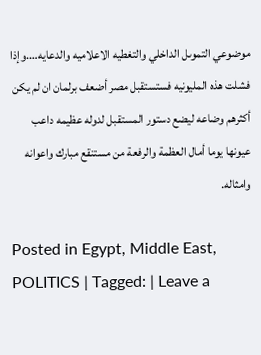موضوعي التموىل الداخلي والتغطيه الاعلاميه والدعايه….وإذا فشلت هذه المليونيه فستستقبل مصر أضعف برلمان ان لم يكن أكثرهم وضاعه ليضع دستور المستقبل لدوله عظيمه داعب عيونها يوما أمال العظمة والرفعة من مستنقع مبارك واعوانه وامثاله.

Posted in Egypt, Middle East, POLITICS | Tagged: | Leave a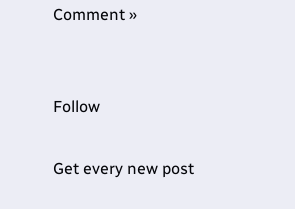Comment »


Follow

Get every new post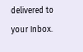delivered to your Inbox.